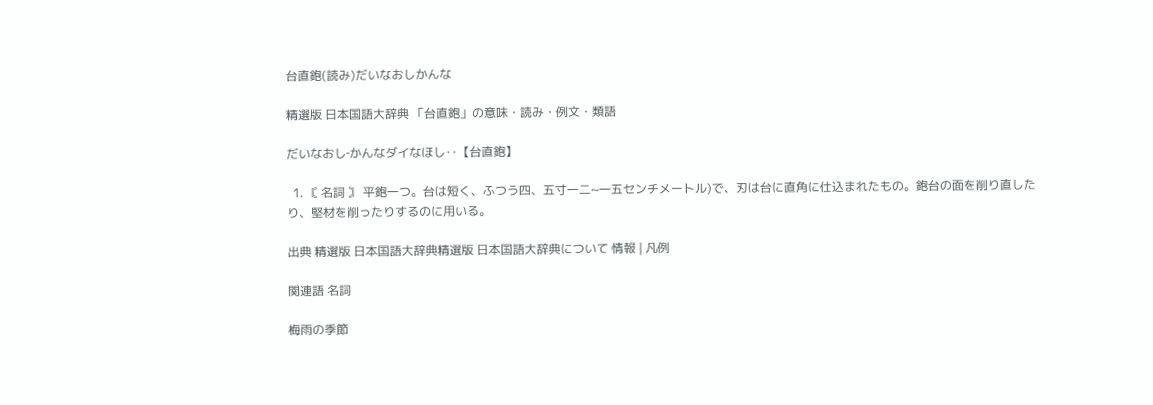台直鉋(読み)だいなおしかんな

精選版 日本国語大辞典 「台直鉋」の意味・読み・例文・類語

だいなおし‐かんなダイなほし‥【台直鉋】

  1. 〘 名詞 〙 平鉋一つ。台は短く、ふつう四、五寸一二~一五センチメートル)で、刃は台に直角に仕込まれたもの。鉋台の面を削り直したり、堅材を削ったりするのに用いる。

出典 精選版 日本国語大辞典精選版 日本国語大辞典について 情報 | 凡例

関連語 名詞

梅雨の季節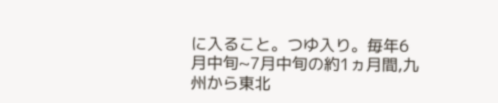に入ること。つゆ入り。毎年6月中旬~7月中旬の約1ヵ月間,九州から東北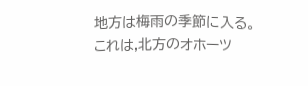地方は梅雨の季節に入る。これは,北方のオホーツ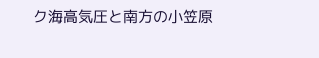ク海高気圧と南方の小笠原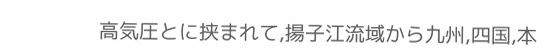高気圧とに挟まれて,揚子江流域から九州,四国,本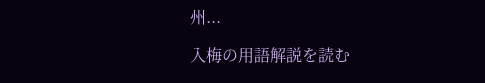州...

入梅の用語解説を読む